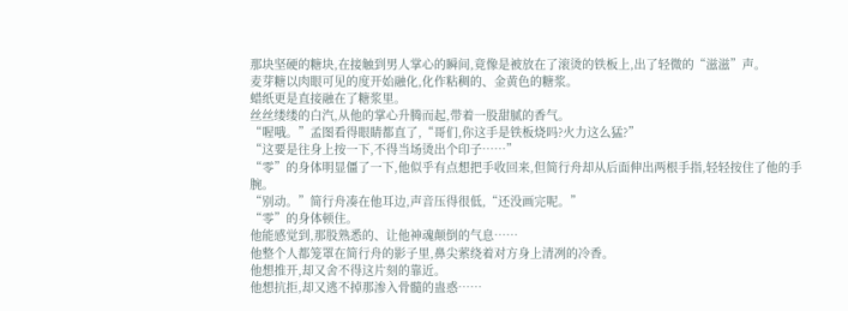那块坚硬的糖块,在接触到男人掌心的瞬间,竟像是被放在了滚烫的铁板上,出了轻微的“滋滋”声。
麦芽糖以肉眼可见的度开始融化,化作粘稠的、金黄色的糖浆。
蜡纸更是直接融在了糖浆里。
丝丝缕缕的白汽,从他的掌心升腾而起,带着一股甜腻的香气。
“喔哦。”孟图看得眼睛都直了,“哥们,你这手是铁板烧吗?火力这么猛?”
“这要是往身上按一下,不得当场烫出个印子……”
“零”的身体明显僵了一下,他似乎有点想把手收回来,但简行舟却从后面伸出两根手指,轻轻按住了他的手腕。
“别动。”简行舟凑在他耳边,声音压得很低,“还没画完呢。”
“零”的身体顿住。
他能感觉到,那股熟悉的、让他神魂颠倒的气息……
他整个人都笼罩在简行舟的影子里,鼻尖萦绕着对方身上清冽的冷香。
他想推开,却又舍不得这片刻的靠近。
他想抗拒,却又逃不掉那渗入骨髓的蛊惑……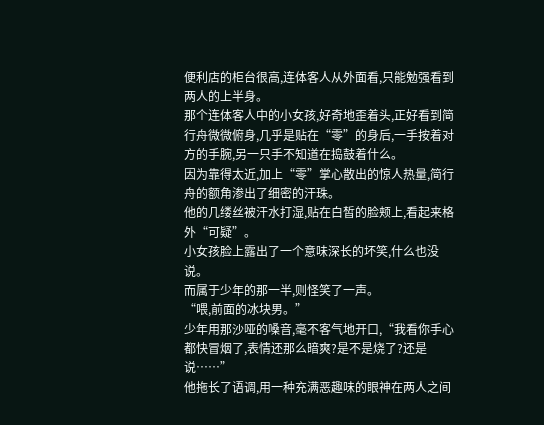便利店的柜台很高,连体客人从外面看,只能勉强看到两人的上半身。
那个连体客人中的小女孩,好奇地歪着头,正好看到简行舟微微俯身,几乎是贴在“零”的身后,一手按着对方的手腕,另一只手不知道在捣鼓着什么。
因为靠得太近,加上“零”掌心散出的惊人热量,简行舟的额角渗出了细密的汗珠。
他的几缕丝被汗水打湿,贴在白皙的脸颊上,看起来格外“可疑”。
小女孩脸上露出了一个意味深长的坏笑,什么也没说。
而属于少年的那一半,则怪笑了一声。
“喂,前面的冰块男。”
少年用那沙哑的嗓音,毫不客气地开口,“我看你手心都快冒烟了,表情还那么暗爽?是不是烧了?还是说……”
他拖长了语调,用一种充满恶趣味的眼神在两人之间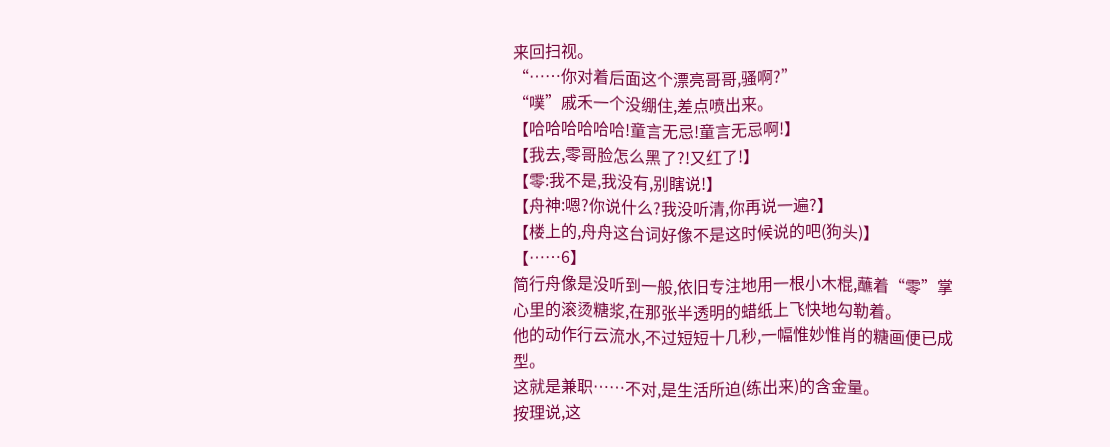来回扫视。
“……你对着后面这个漂亮哥哥,骚啊?”
“噗”戚禾一个没绷住,差点喷出来。
【哈哈哈哈哈哈!童言无忌!童言无忌啊!】
【我去,零哥脸怎么黑了?!又红了!】
【零:我不是,我没有,别瞎说!】
【舟神:嗯?你说什么?我没听清,你再说一遍?】
【楼上的,舟舟这台词好像不是这时候说的吧(狗头)】
【……6】
简行舟像是没听到一般,依旧专注地用一根小木棍,蘸着“零”掌心里的滚烫糖浆,在那张半透明的蜡纸上飞快地勾勒着。
他的动作行云流水,不过短短十几秒,一幅惟妙惟肖的糖画便已成型。
这就是兼职……不对,是生活所迫(练出来)的含金量。
按理说,这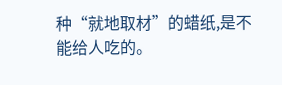种“就地取材”的蜡纸,是不能给人吃的。